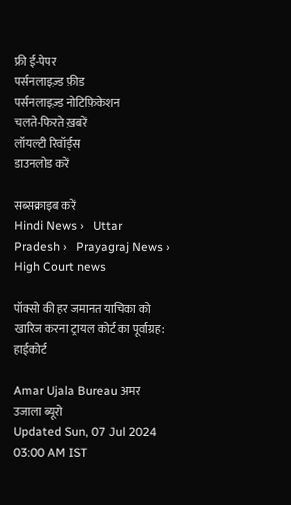फ्री ई-पेपर
पर्सनलाइज़्ड फ़ीड
पर्सनलाइज़्ड नोटिफ़िकेशन
चलते-फिरते ख़बरें
लॉयल्टी रिवॉर्ड्स
डाउनलोड करें

सब्सक्राइब करें
Hindi News ›   Uttar Pradesh ›   Prayagraj News ›   High Court news

पॉक्सो की हर जमानत याचिका को खारिज करना ट्रायल कोर्ट का पूर्वाग्रह: हाईकोर्ट

Amar Ujala Bureau अमर उजाला ब्यूरो
Updated Sun, 07 Jul 2024 03:00 AM IST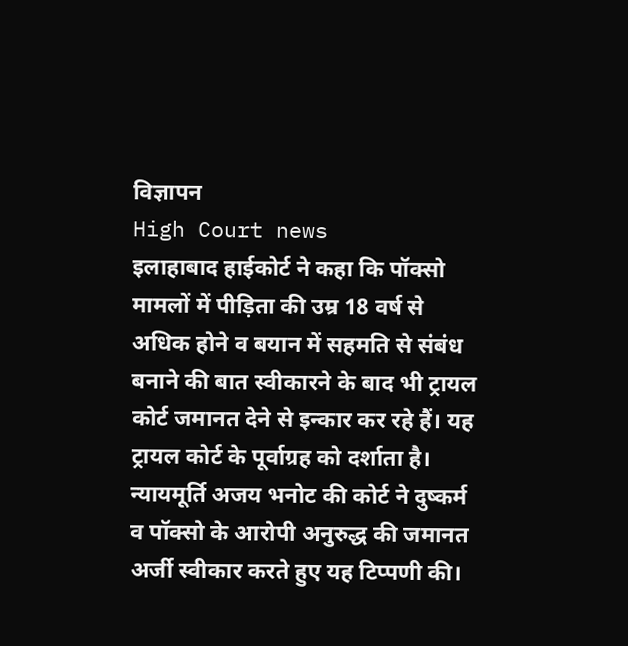विज्ञापन
High Court news
इलाहाबाद हाईकोर्ट ने कहा कि पॉक्सो मामलों में पीड़िता की उम्र 18 वर्ष से अधिक होने व बयान में सहमति से संबंध बनाने की बात स्वीकारने के बाद भी ट्रायल कोर्ट जमानत देने से इन्कार कर रहे हैं। यह ट्रायल कोर्ट के पूर्वाग्रह को दर्शाता है। न्यायमूर्ति अजय भनोट की कोर्ट ने दुष्कर्म व पॉक्सो के आरोपी अनुरुद्ध की जमानत अर्जी स्वीकार करते हुए यह टिप्पणी की।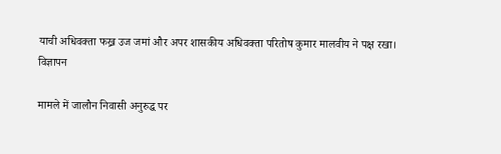याची अधिवक्ता फख्र उज जमां और अपर शासकीय अधिवक्ता परितोष कुमार मालवीय ने पक्ष रखा।
विज्ञापन

मामले में जालौन निवासी अनुरुद्ध पर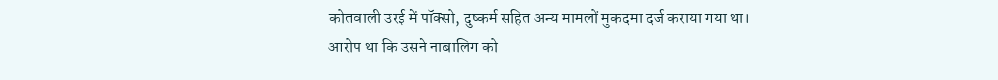कोतवाली उरई में पॉक्सो, दुष्कर्म सहित अन्य मामलों मुकदमा दर्ज कराया गया था। आरोप था कि उसने नाबालिग को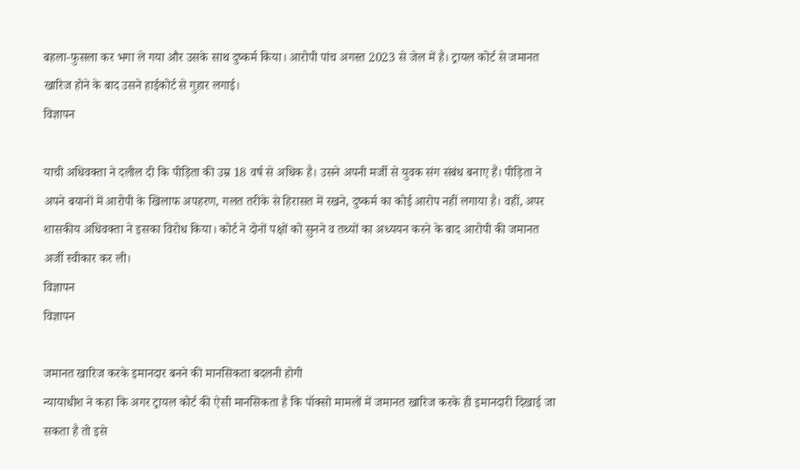बहला-फुसला कर भगा ले गया और उसके साथ दुष्कर्म किया। आरोपी पांच अगस्त 2023 से जेल में है। ट्रायल कोर्ट से जमानत खारिज होने के बाद उसने हाईकोर्ट से गुहार लगाई।
विज्ञापन

याची अधिवक्ता ने दलील दी कि पीड़िता की उम्र 18 वर्ष से अधिक है। उसने अपनी मर्जी से युवक संग संबंध बनाए हैं। पीड़िता ने अपने बयानों में आरोपी के खिलाफ अपहरण, गलत तरीके से हिरासत में रखने, दुष्कर्म का कोई आरोप नहीं लगाया है। वहीं, अपर शासकीय अधिवक्ता ने इसका विरोध किया। कोर्ट ने दोनों पक्षों को सुनने व तथ्यों का अध्ययन करने के बाद आरोपी की जमानत अर्जी स्वीकार कर ली।
विज्ञापन
विज्ञापन

जमानत खारिज करके इमानदार बनने की मानसिकता बदलनी होगी
न्यायाधीश ने कहा कि अगर ट्रायल कोर्ट की ऐसी मानसिकता है कि पॉक्सो मामलों में जमानत खारिज करके ही इमानदारी दिखाई जा सकता है तो इसे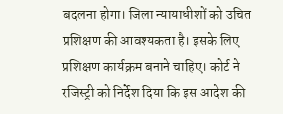बदलना होगा। जिला न्यायाधीशों को उचित प्रशिक्षण की आवश्यकता है। इसके लिए प्रशिक्षण कार्यक्रम बनाने चाहिए। कोर्ट ने रजिस्ट्री को निर्देश दिया कि इस आदेश की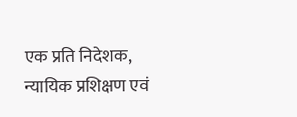एक प्रति निदेशक, न्यायिक प्रशिक्षण एवं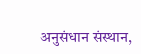अनुसंधान संस्थान,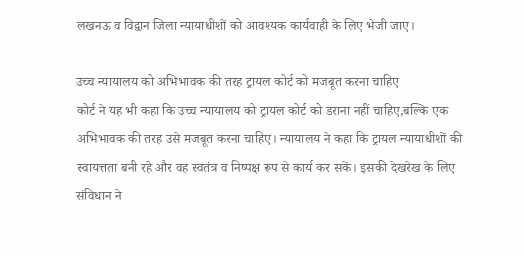लखनऊ व विद्वान जिला न्यायाधीशों को आवश्यक कार्यवाही के लिए भेजी जाए।

उच्च न्यायालय को अभिभावक की तरह ट्रायल कोर्ट को मजबूत करना चाहिए
कोर्ट ने यह भी कहा कि उच्च न्यायालय को ट्रायल कोर्ट को डराना नहीं चाहिए,बल्कि एक अभिभावक की तरह उसे मजबूत करना चाहिए। न्यायालय ने कहा कि ट्रायल न्यायाधीशों की स्वायत्तता बनी रहे और वह स्वतंत्र व निष्पक्ष रूप से कार्य कर सकें। इसकी देखरेख के लिए संविधान ने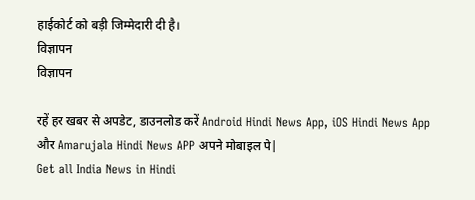हाईकोर्ट को बड़ी जिम्मेदारी दी है।
विज्ञापन
विज्ञापन

रहें हर खबर से अपडेट, डाउनलोड करें Android Hindi News App, iOS Hindi News App और Amarujala Hindi News APP अपने मोबाइल पे|
Get all India News in Hindi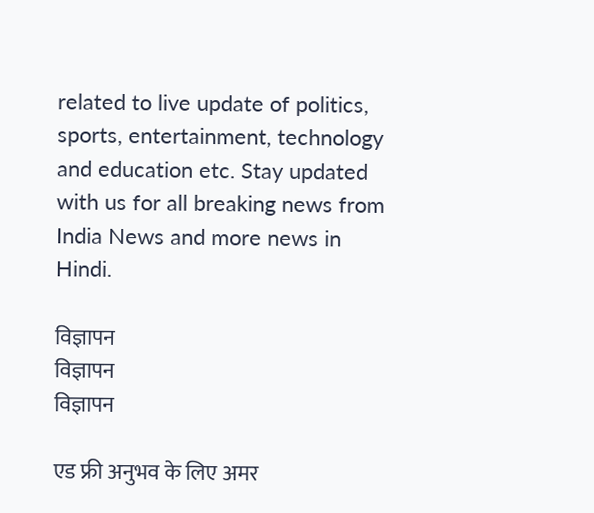related to live update of politics, sports, entertainment, technology and education etc. Stay updated with us for all breaking news from India News and more news in Hindi.

विज्ञापन
विज्ञापन
विज्ञापन

एड फ्री अनुभव के लिए अमर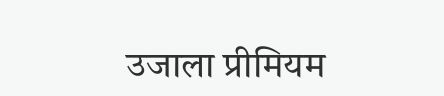उजाला प्रीमियम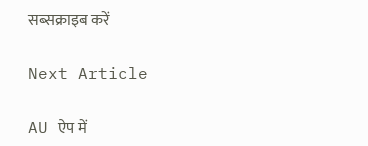सब्सक्राइब करें

Next Article

AU ऐप में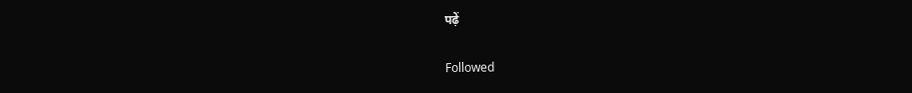पढ़ें

Followed